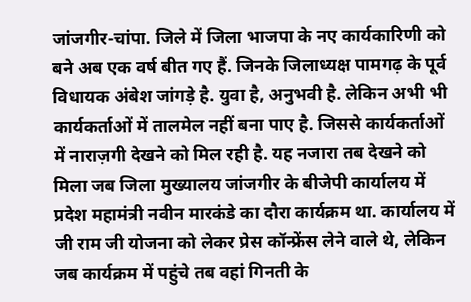जांजगीर-चांपा. जिले में जिला भाजपा के नए कार्यकारिणी को बने अब एक वर्ष बीत गए हैं. जिनके जिलाध्यक्ष पामगढ़ के पूर्व विधायक अंबेश जांगड़े है. युवा है, अनुभवी है. लेकिन अभी भी कार्यकर्ताओं में तालमेल नहीं बना पाए है. जिससे कार्यकर्ताओं में नाराज़गी देखने को मिल रही है. यह नजारा तब देखने को मिला जब जिला मुख्यालय जांजगीर के बीजेपी कार्यालय में प्रदेश महामंत्री नवीन मारकंडे का दौरा कार्यक्रम था. कार्यालय में जी राम जी योजना को लेकर प्रेस कॉन्फ्रेंस लेने वाले थे, लेकिन जब कार्यक्रम में पहुंचे तब वहां गिनती के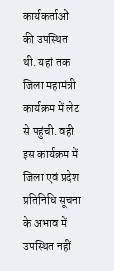कार्यकर्ताओं की उपस्थित थी. यहां तक जिला महामंत्री कार्यक्रम में लेट से पहुंची. वही इस कार्यक्रम में जिला एवं प्रदेश प्रतिनिधि सूचना के अभाव में उपस्थित नहीं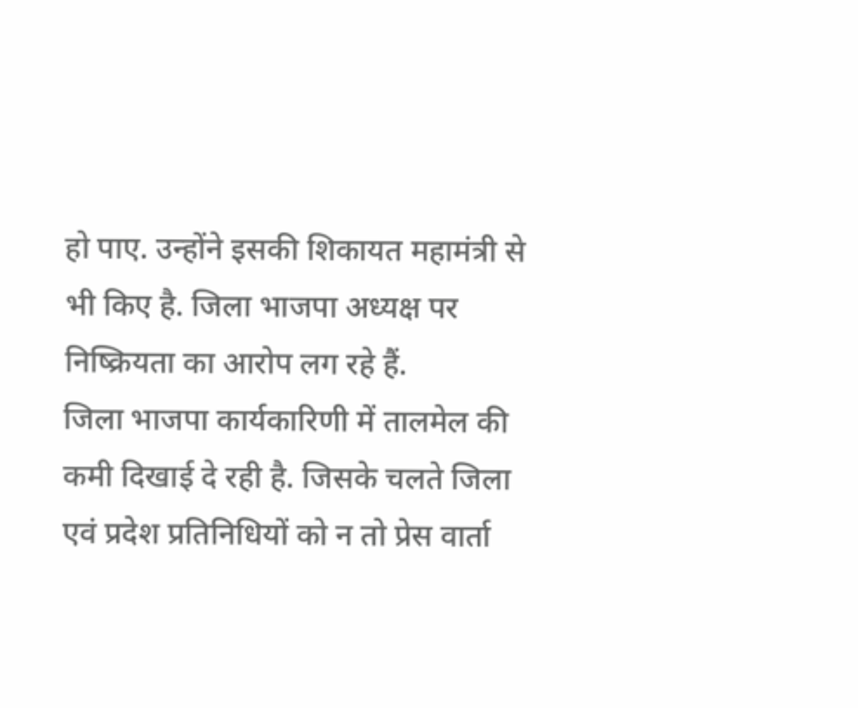हो पाए. उन्होंने इसकी शिकायत महामंत्री से भी किए है. जिला भाजपा अध्यक्ष पर निष्क्रियता का आरोप लग रहे हैं.
जिला भाजपा कार्यकारिणी में तालमेल की कमी दिखाई दे रही है. जिसके चलते जिला एवं प्रदेश प्रतिनिधियों को न तो प्रेस वार्ता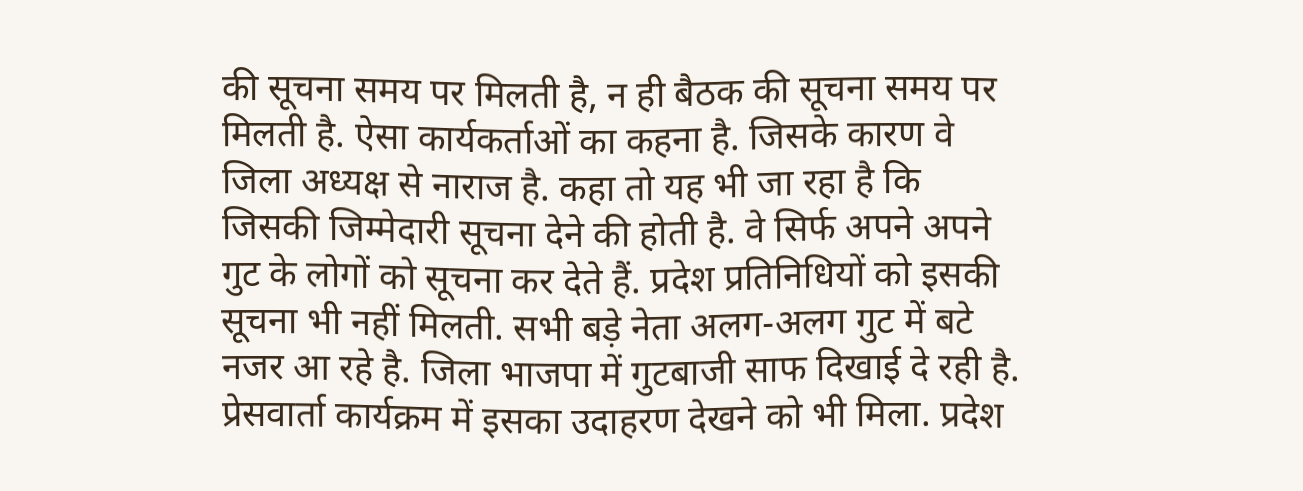की सूचना समय पर मिलती है, न ही बैठक की सूचना समय पर मिलती है. ऐसा कार्यकर्ताओं का कहना है. जिसके कारण वे जिला अध्यक्ष से नाराज है. कहा तो यह भी जा रहा है कि जिसकी जिम्मेदारी सूचना देने की होती है. वे सिर्फ अपने अपने गुट के लोगों को सूचना कर देते हैं. प्रदेश प्रतिनिधियों को इसकी सूचना भी नहीं मिलती. सभी बड़े नेता अलग-अलग गुट में बटे नजर आ रहे है. जिला भाजपा में गुटबाजी साफ दिखाई दे रही है. प्रेसवार्ता कार्यक्रम में इसका उदाहरण देखने को भी मिला. प्रदेश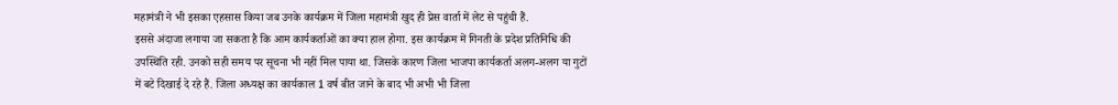महामंत्री ने भी इसका एहसास किया जब उनके कार्यक्रम में जिला महामंत्री खुद ही प्रेस वार्ता में लेट से पहुंची हैं.
इससे अंदाजा लगाया जा सकता है कि आम कार्यकर्ताओं का क्या हाल होगा. इस कार्यक्रम में गिनती के प्रदेश प्रतिनिधि की उपस्थिति रही. उनको सही समय पर सूचना भी नहीं मिल पाया था. जिसके कारण जिला भाजपा कार्यकर्ता अलग-अलग या गुटों में बटे दिखाई दे रहे हैं. जिला अध्यक्ष का कार्यकाल 1 वर्ष बीत जाने के बाद भी अभी भी जिला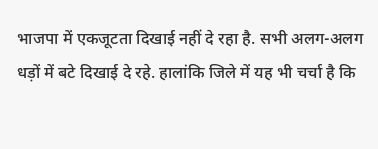भाजपा में एकजूटता दिखाई नहीं दे रहा है. सभी अलग-अलग धड़ों में बटे दिखाई दे रहे. हालांकि जिले में यह भी चर्चा है कि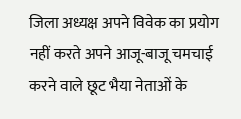जिला अध्यक्ष अपने विवेक का प्रयोग नहीं करते अपने आजू-बाजू चमचाई करने वाले छूट भैया नेताओं के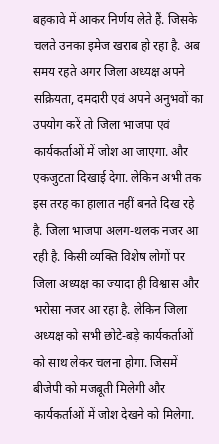बहकावे में आकर निर्णय लेते हैं. जिसके चलते उनका इमेज खराब हो रहा है. अब समय रहते अगर जिला अध्यक्ष अपने सक्रियता, दमदारी एवं अपने अनुभवों का उपयोग करें तो जिला भाजपा एवं कार्यकर्ताओं में जोश आ जाएगा. और एकजुटता दिखाई देगा. लेकिन अभी तक इस तरह का हालात नहीं बनते दिख रहे है. जिला भाजपा अलग-थलक नजर आ रही है. किसी व्यक्ति विशेष लोगों पर जिला अध्यक्ष का ज्यादा ही विश्वास और भरोसा नजर आ रहा है. लेकिन जिला अध्यक्ष को सभी छोटे-बड़े कार्यकर्ताओं को साथ लेकर चलना होगा. जिसमें बीजेपी को मजबूती मिलेगी और कार्यकर्ताओं में जोश देखने को मिलेगा.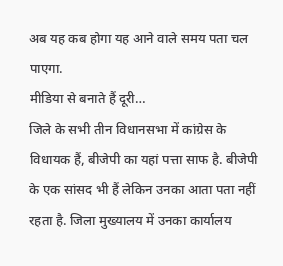अब यह कब होगा यह आने वाले समय पता चल पाएगा.
मीडिया से बनाते हैं दूरी…
जिले के सभी तीन विधानसभा में कांग्रेस के विधायक हैं, बीजेपी का यहां पत्ता साफ है. बीजेपी के एक सांसद भी हैं लेकिन उनका आता पता नहीं रहता है. जिला मुख्यालय में उनका कार्यालय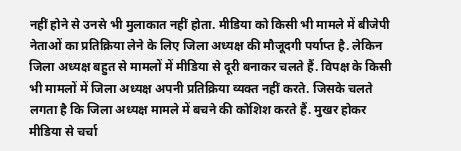नहीं होने से उनसे भी मुलाकात नहीं होता. मीडिया को किसी भी मामले में बीजेपी नेताओं का प्रतिक्रिया लेने के लिए जिला अध्यक्ष की मौजूदगी पर्याप्त है. लेकिन जिला अध्यक्ष बहुत से मामलों में मीडिया से दूरी बनाकर चलते हैं. विपक्ष के किसी भी मामलों में जिला अध्यक्ष अपनी प्रतिक्रिया व्यक्त नहीं करते. जिसके चलते लगता है कि जिला अध्यक्ष मामले में बचने की कोशिश करते हैं. मुखर होकर मीडिया से चर्चा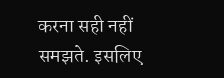करना सही नहीं समझते. इसलिए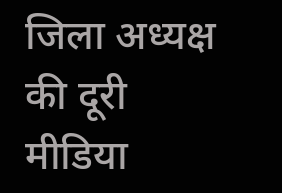जिला अध्यक्ष की दूरी मीडिया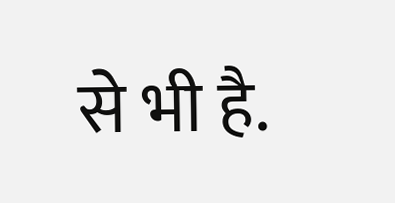से भी है.